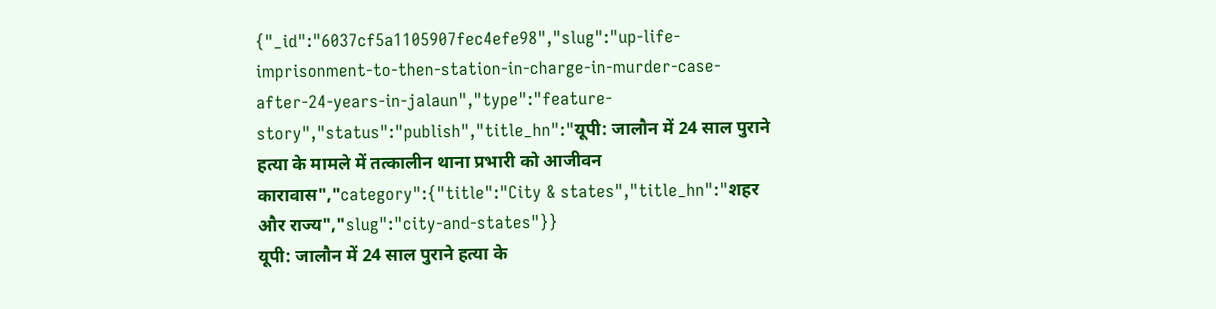{"_id":"6037cf5a1105907fec4efe98","slug":"up-life-imprisonment-to-then-station-in-charge-in-murder-case-after-24-years-in-jalaun","type":"feature-story","status":"publish","title_hn":"यूपी: जालौन में 24 साल पुराने हत्या के मामले में तत्कालीन थाना प्रभारी को आजीवन कारावास","category":{"title":"City & states","title_hn":"शहर और राज्य","slug":"city-and-states"}}
यूपी: जालौन में 24 साल पुराने हत्या के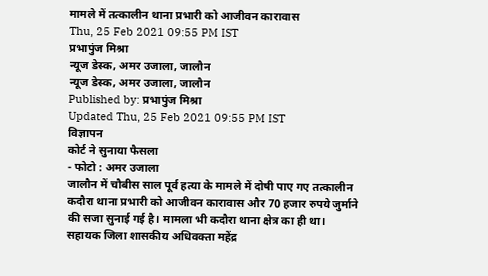मामले में तत्कालीन थाना प्रभारी को आजीवन कारावास
Thu, 25 Feb 2021 09:55 PM IST
प्रभापुंज मिश्रा
न्यूज डेस्क, अमर उजाला, जालौन
न्यूज डेस्क, अमर उजाला, जालौन
Published by: प्रभापुंज मिश्रा
Updated Thu, 25 Feb 2021 09:55 PM IST
विज्ञापन
कोर्ट ने सुनाया फैसला
- फोटो : अमर उजाला
जालौन में चौबीस साल पूर्व हत्या के मामले में दोषी पाए गए तत्कालीन कदौरा थाना प्रभारी को आजीवन कारावास और 70 हजार रुपये जुर्माने की सजा सुनाई गई है। मामला भी कदौरा थाना क्षेत्र का ही था।
सहायक जिला शासकीय अधिवक्ता महेंद्र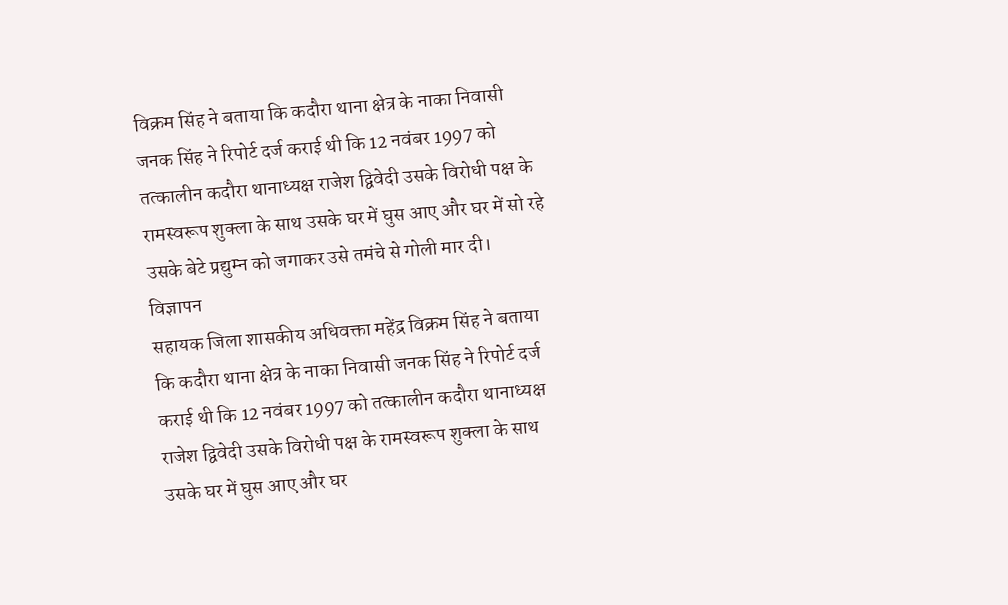विक्रम सिंह ने बताया कि कदौरा थाना क्षेत्र के नाका निवासी जनक सिंह ने रिपोर्ट दर्ज कराई थी कि 12 नवंबर 1997 को तत्कालीन कदौरा थानाध्यक्ष राजेश द्विवेदी उसके विरोधी पक्ष के रामस्वरूप शुक्ला के साथ उसके घर में घुस आए और घर में सो रहे उसके बेटे प्रद्युम्न को जगाकर उसे तमंचे से गोली मार दी।
विज्ञापन
सहायक जिला शासकीय अधिवक्ता महेंद्र विक्रम सिंह ने बताया कि कदौरा थाना क्षेत्र के नाका निवासी जनक सिंह ने रिपोर्ट दर्ज कराई थी कि 12 नवंबर 1997 को तत्कालीन कदौरा थानाध्यक्ष राजेश द्विवेदी उसके विरोधी पक्ष के रामस्वरूप शुक्ला के साथ उसके घर में घुस आए और घर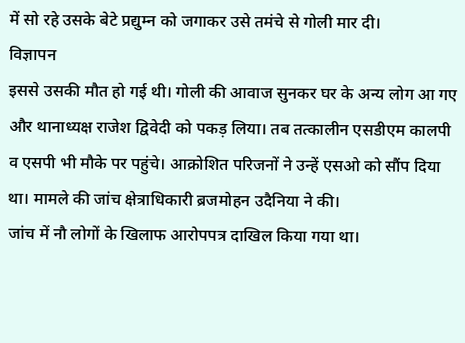में सो रहे उसके बेटे प्रद्युम्न को जगाकर उसे तमंचे से गोली मार दी।
विज्ञापन
इससे उसकी मौत हो गई थी। गोली की आवाज सुनकर घर के अन्य लोग आ गए और थानाध्यक्ष राजेश द्विवेदी को पकड़ लिया। तब तत्कालीन एसडीएम कालपी व एसपी भी मौके पर पहुंचे। आक्रोशित परिजनों ने उन्हें एसओ को सौंप दिया था। मामले की जांच क्षेत्राधिकारी ब्रजमोहन उदैनिया ने की।
जांच में नौ लोगों के खिलाफ आरोपपत्र दाखिल किया गया था।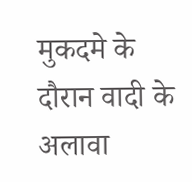मुकदमे के दौरान वादी के अलावा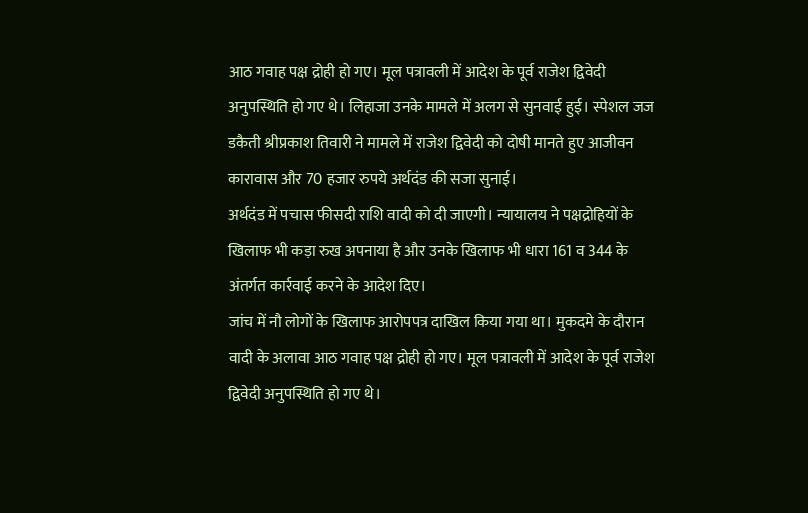आठ गवाह पक्ष द्रोही हो गए। मूल पत्रावली में आदेश के पूर्व राजेश द्विवेदी अनुपस्थिति हो गए थे। लिहाजा उनके मामले में अलग से सुनवाई हुई। स्पेशल जज डकैती श्रीप्रकाश तिवारी ने मामले में राजेश द्विवेदी को दोषी मानते हुए आजीवन कारावास और 70 हजार रुपये अर्थदंड की सजा सुनाई।
अर्थदंड में पचास फीसदी राशि वादी को दी जाएगी। न्यायालय ने पक्षद्रोहियों के खिलाफ भी कड़ा रुख अपनाया है और उनके खिलाफ भी धारा 161 व 344 के अंतर्गत कार्रवाई करने के आदेश दिए।
जांच में नौ लोगों के खिलाफ आरोपपत्र दाखिल किया गया था। मुकदमे के दौरान वादी के अलावा आठ गवाह पक्ष द्रोही हो गए। मूल पत्रावली में आदेश के पूर्व राजेश द्विवेदी अनुपस्थिति हो गए थे।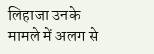लिहाजा उनके मामले में अलग से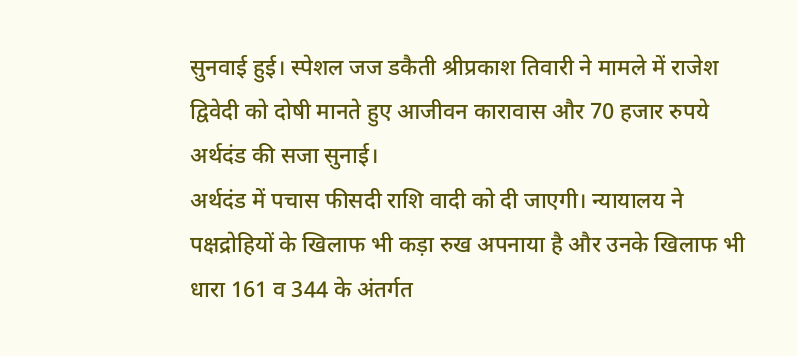सुनवाई हुई। स्पेशल जज डकैती श्रीप्रकाश तिवारी ने मामले में राजेश द्विवेदी को दोषी मानते हुए आजीवन कारावास और 70 हजार रुपये अर्थदंड की सजा सुनाई।
अर्थदंड में पचास फीसदी राशि वादी को दी जाएगी। न्यायालय ने पक्षद्रोहियों के खिलाफ भी कड़ा रुख अपनाया है और उनके खिलाफ भी धारा 161 व 344 के अंतर्गत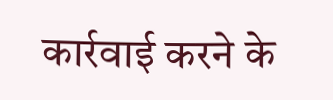कार्रवाई करने के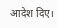आदेश दिए।